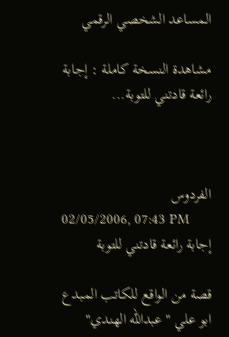المساعد الشخصي الرقمي

مشاهدة النسخة كاملة : إجابة رائعة قادتني للتوبة...



الفردوس
02/05/2006, 07:43 PM
إجابة رائعة قادتني للتوبة

قصة من الواقع للكاتب المبدع ابو علي " عبدالله الهندي"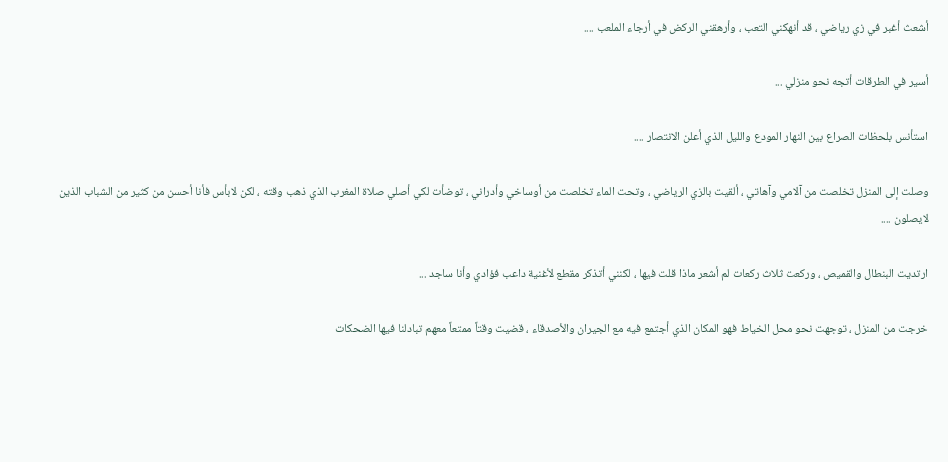أشعث أغبر في زي رياضي ، قد أنهكني التعب ، وأرهقني الركض في أرجاء الملعب ....

أسير في الطرقات أتجه نحو منزلي ...

استأنس بلحظات الصراع بين النهار المودع والليل الذي أعلن الانتصار ....

وصلت إلى المنزل تخلصت من آلامي وآهاتي ، ألقيت بالزي الرياضي ، وتحت الماء تخلصت من أوساخي وأدراني ، توضأت لكي أصلي صلاة المغرب الذي ذهب وقته ، لكن لابأس فأنا أحسن من كثير من الشباب الذين لايصلون ....

ارتديت البنطال والقميص ، وركعت ثلاث ركعات لم أشعر ماذا قلت فيها ، لكنني أتذكر مقطع لأغنية داعب فؤادي وأنا ساجد ...

خرجت من المنزل ، توجهت نحو محل الخياط فهو المكان الذي أجتمع فيه مع الجيران والأصدقاء ، قضيت وقتاً ممتعاً معهم تبادلنا فيها الضحكات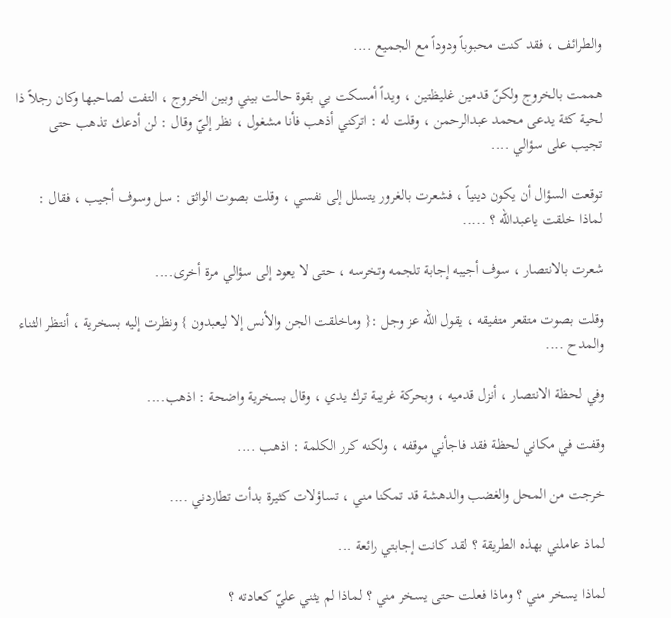والطرائف ، فقد كنت محبوباً ودوداً مع الجميع ....

هممت بالخروج ولكنّ قدمين غليظتين ، ويداً أمسكت بي بقوة حالت بيني وبين الخروج ، التفت لصاحبها وكان رجلاً ذا لحية كثة يدعى محمد عبدالرحمن ، وقلت له : اتركني أذهب فأنا مشغول ، نظر إليّ وقال : لن أدعك تذهب حتى تجيب على سؤالي ....

توقعت السؤال أن يكون دينياً ، فشعرت بالغرور يتسلل إلى نفسي ، وقلت بصوت الواثق : سل وسوف أجيب ، فقال : لماذا خلقت ياعبدالله ؟ .....

شعرت بالانتصار ، سوف أجيبه إجابة تلجمه وتخرسه ، حتى لا يعود إلى سؤالي مرة أخرى....

وقلت بصوت متقعر متفيقه ، يقول الله عز وجل :{ وماخلقت الجن والأنس إلا ليعبدون } ونظرت إليه بسخرية ، أنتظر الثناء والمدح ....

وفي لحظة الانتصار ، أنزل قدميه ، وبحركة غريبة ترك يدي ، وقال بسخرية واضحة : اذهب....

وقفت في مكاني لحظة فقد فاجأني موقفه ، ولكنه كرر الكلمة : اذهب ....

خرجت من المحل والغضب والدهشة قد تمكنا مني ، تساؤلات كثيرة بدأت تطاردني ....

لماذ عاملني بهذه الطريقة ؟ لقد كانت إجابتي رائعة ...

لماذا يسخر مني ؟ وماذا فعلت حتى يسخر مني ؟ لماذا لم يثني عليّ كعادته ؟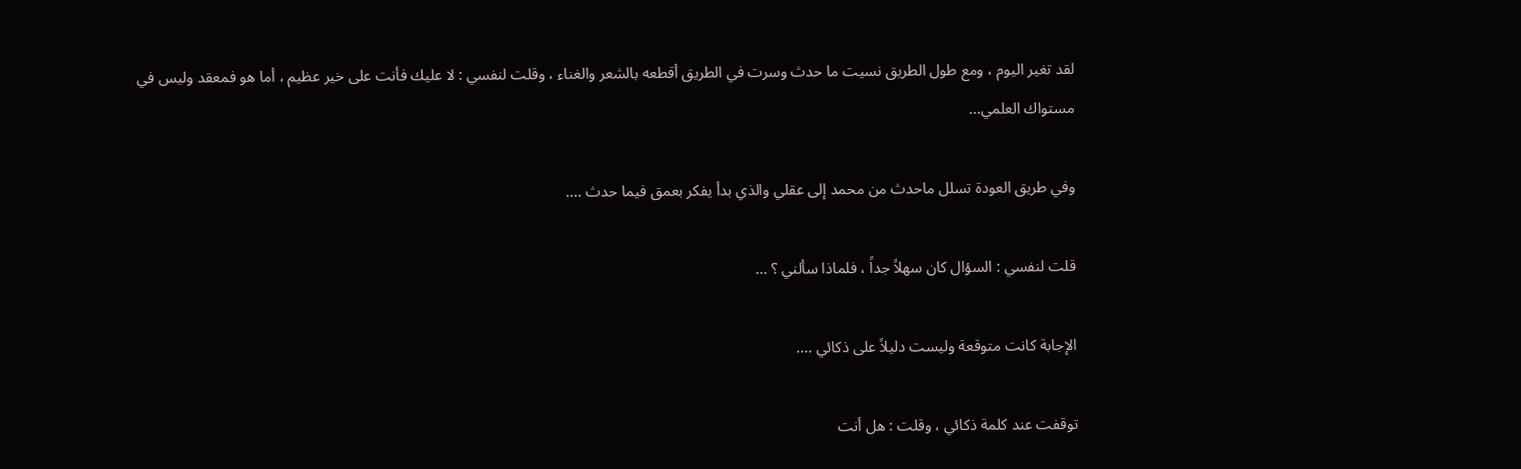لقد تغير اليوم ، ومع طول الطريق نسيت ما حدث وسرت في الطريق أقطعه بالشعر والغناء ، وقلت لنفسي : لا عليك فأنت على خير عظيم ، أما هو فمعقد وليس في مستواك العلمي...

وفي طريق العودة تسلل ماحدث من محمد إلى عقلي والذي بدأ يفكر بعمق فيما حدث ....

قلت لنفسي : السؤال كان سهلاً جداً ، فلماذا سألني ؟ ...

الإجابة كانت متوقعة وليست دليلاً على ذكائي ....

توقفت عند كلمة ذكائي ، وقلت : هل أنت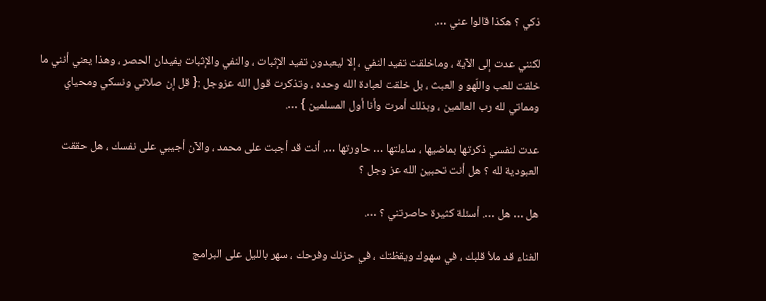ذكي ؟ هكذا قالوا عني ….

لكنني عدت إلى الآية ، وماخلقت تفيد النفي ، إلا ليعبدون تفيد الإثبات ، والنفي والإثبات يفيدان الحصر ، وهذا يعني أنني ما خلقت للعب واللّهو و العبث ، بل خلقت لعبادة الله وحده ، وتذكرت قول الله عزوجل :{ قل إن صلاتي ونسكي ومحياي ومماتي لله رب العالمين ، وبذلك أمرت وأنا أول المسلمين } ….

عدت لنفسي ذكرتها بماضيها ، ساءلتها … حاورتها …. أنت قد أجبت على محمد ، والآن أجيبي على نفسك ، هل حققت العبودية لله ؟ هل أنت تحبين الله عز وجل ؟

هل … هل …. أسئلة كثيرة حاصرتني ؟ ….

الغناء قد ملأ قلبك ، في سهوك ويقظتك ، في حزنك وفرحك ، سهر بالليل على البرامج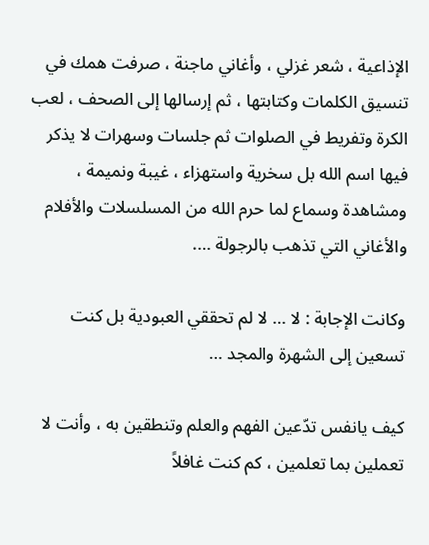الإذاعية ، شعر غزلي ، وأغاني ماجنة ، صرفت همك في تنسيق الكلمات وكتابتها ، ثم إرسالها إلى الصحف ، لعب الكرة وتفريط في الصلوات ثم جلسات وسهرات لا يذكر فيها اسم الله بل سخرية واستهزاء ، غيبة ونميمة ، ومشاهدة وسماع لما حرم الله من المسلسلات والأفلام والأغاني التي تذهب بالرجولة ….

وكانت الإجابة : لا … لا لم تحققي العبودية بل كنت تسعين إلى الشهرة والمجد …

كيف يانفس تدّعين الفهم والعلم وتنطقين به ، وأنت لا تعملين بما تعلمين ، كم كنت غافلاً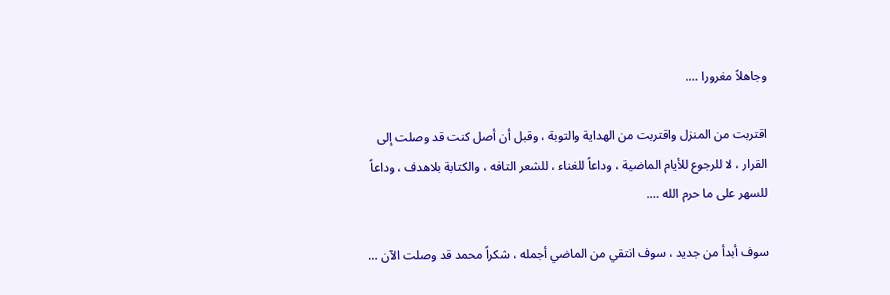وجاهلاً مغرورا ….

اقتربت من المنزل واقتربت من الهداية والتوبة ، وقبل أن أصل كنت قد وصلت إلى القرار ، لا للرجوع للأيام الماضية ، وداعاً للغناء ، للشعر التافه ، والكتابة بلاهدف ، وداعاً للسهر على ما حرم الله ….

سوف أبدأ من جديد ، سوف انتقي من الماضي أجمله ، شكراً محمد قد وصلت الآن …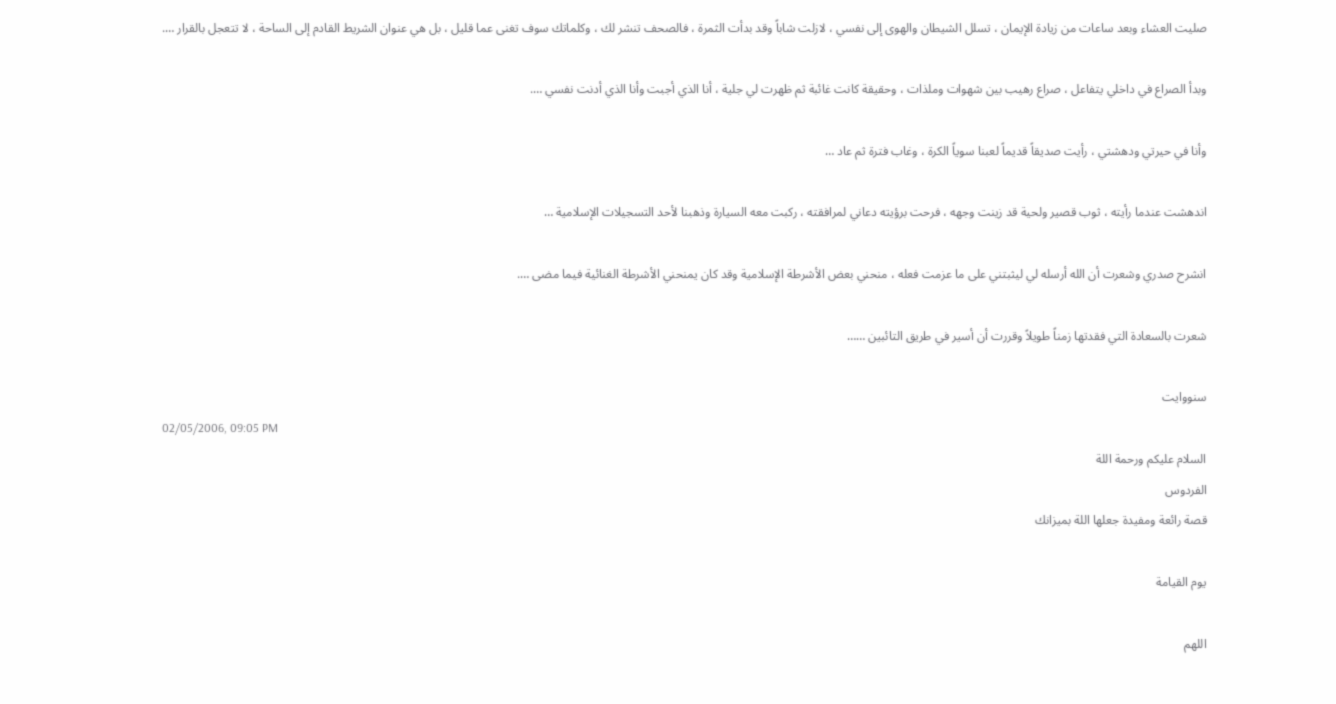صليت العشاء وبعد ساعات من زيادة الإيمان ، تسلل الشيطان والهوى إلى نفسي ، لازلت شاباً وقد بدأت الثمرة ، فالصحف تنشر لك ، وكلماتك سوف تغنى عما قليل ، بل هي عنوان الشريط القادم إلى الساحة ، لا تتعجل بالقرار ….

وبدأ الصراع في داخلي يتفاعل ، صراع رهيب بين شهوات وملذات ، وحقيقة كانت غائبة ثم ظهرت لي جلية ، أنا الذي أجبت وأنا الذي أدنت نفسي ….

وأنا في حيرتي ودهشتي ، رأيت صديقاً قديماً لعبنا سوياً الكرة ، وغاب فترة ثم عاد …

اندهشت عندما رأيته ، ثوب قصير ولحية قد زينت وجهه ، فرحت برؤيته دعاني لمرافقته ، ركبت معه السيارة وذهبنا لأحد التسجيلات الإسلامية …

انشرح صدري وشعرت أن الله أرسله لي ليثبتني على ما عزمت فعله ، منحني بعض الأشرطة الإسلامية وقد كان يمنحني الأشرطة الغنائية فيما مضى ….

شعرت بالسعادة التي فقدتها زمناً طويلاً وقررت أن أسير في طريق التائبين ……

سنووايت
02/05/2006, 09:05 PM
السلام عليكم ورحمة اللة
الفردوس
قصة رائعة ومفيدة جعلها اللة بميزانك

يوم القيامة

اللهم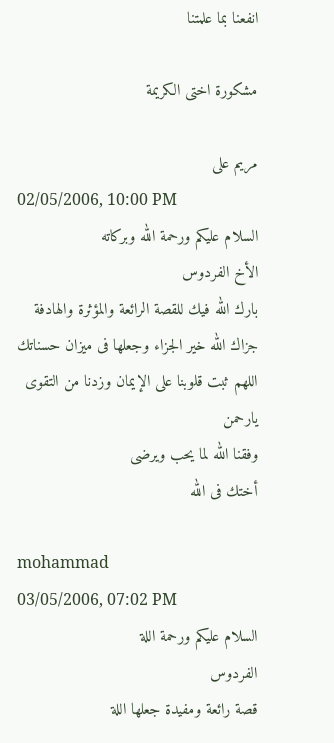انفعنا بما علمتنا

مشكورة اختى الكريمة

مريم على
02/05/2006, 10:00 PM
السلام عليكم ورحمة الله وبركاته
الأخ الفردوس
بارك الله فيك للقصة الرائعة والمؤثرة والهادفة
جزاك الله خير الجزاء وجعلها فى ميزان حسناتك
اللهم ثبت قلوبنا على الإيمان وزدنا من التقوى يارحمن
وفقنا الله لما يحب ويرضى
أختك فى الله

mohammad
03/05/2006, 07:02 PM
السلام عليكم ورحمة اللة
الفردوس
قصة رائعة ومفيدة جعلها اللة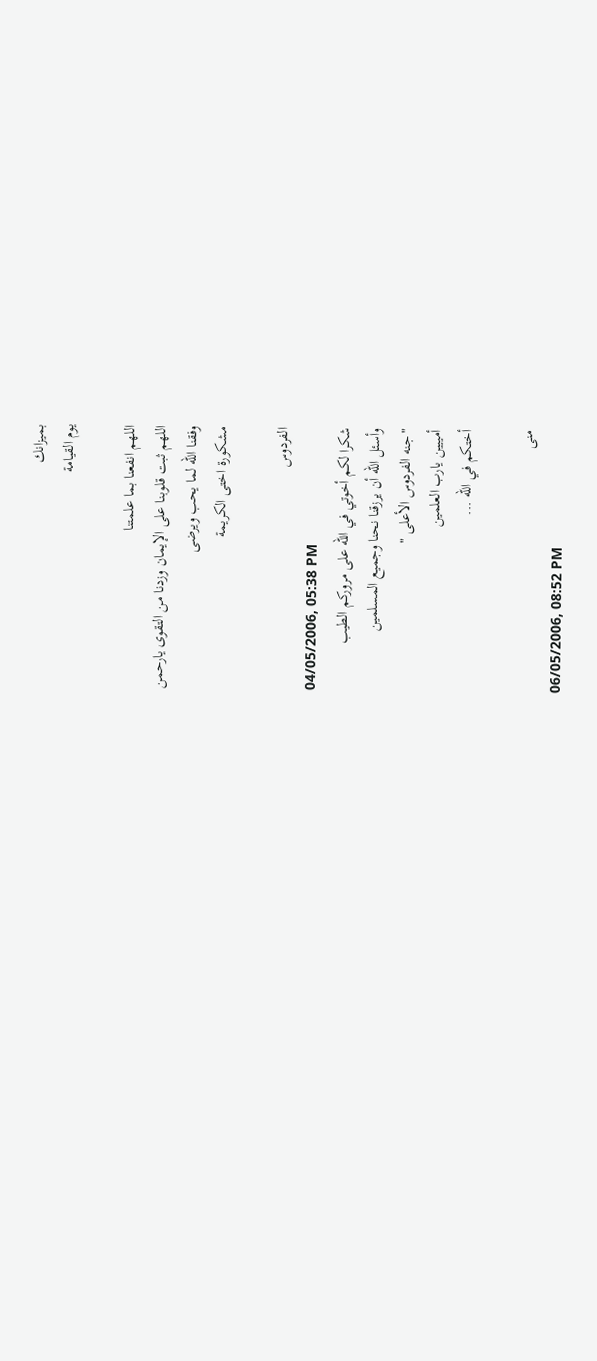بميزانك
يوم القيامة

اللهم انفعنا بما علمتنا
اللهم ثبت قلوبنا على الإيمان وزدنا من التقوى يارحمن
وفقنا الله لما يحب ويرضى
مشكورة اختى الكريمة

الفردوس
04/05/2006, 05:38 PM
شكرا لكم أخوتي في الله على مروركم الطيب
وأسئل الله أن يرزقنا نحنا وجميع المسلمين
"جنه الفردوس الأعلى "
أمييين يارب العلمين
أختكم في الله ...

منى
06/05/2006, 08:52 PM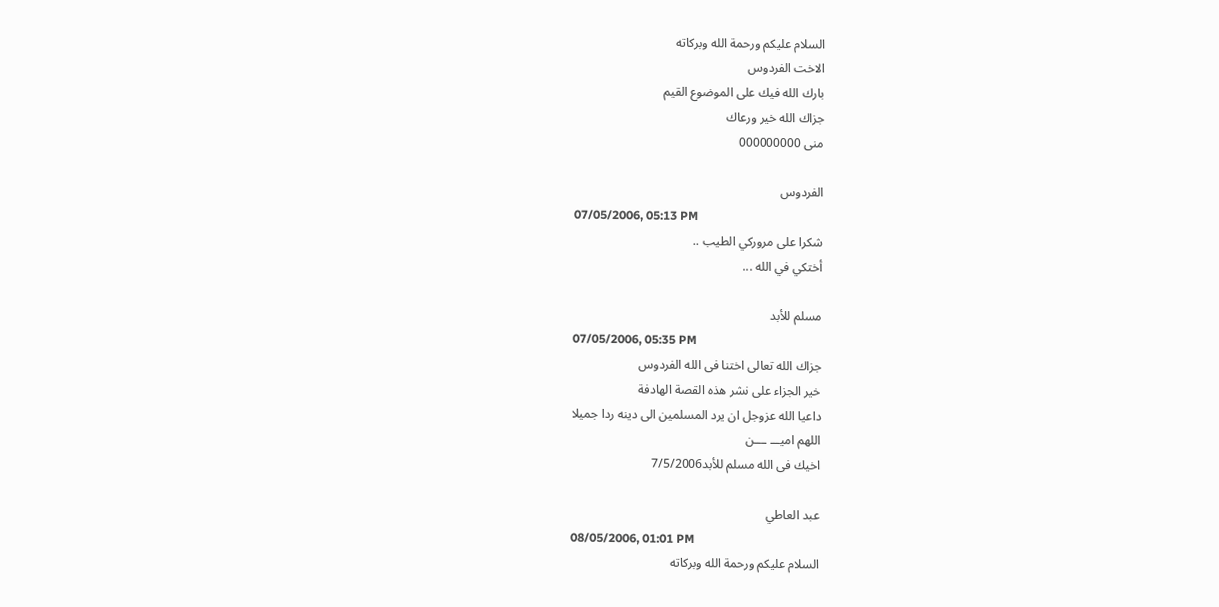السلام عليكم ورحمة الله وبركاته
الاخت الفردوس
بارك الله فيك على الموضوع القيم
جزاك الله خير ورعاك
منى 000000000

الفردوس
07/05/2006, 05:13 PM
شكرا على مروركي الطيب ..
أختكي في الله ...

مسلم للأبد
07/05/2006, 05:35 PM
جزاك الله تعالى اختنا فى الله الفردوس
خير الجزاء على نشر هذه القصة الهادفة
داعيا الله عزوجل ان يرد المسلمين الى دينه ردا جميلا
اللهم اميـــ ـــن
اخيك فى الله مسلم للأبد7/5/2006

عبد العاطي
08/05/2006, 01:01 PM
السلام عليكم ورحمة الله وبركاته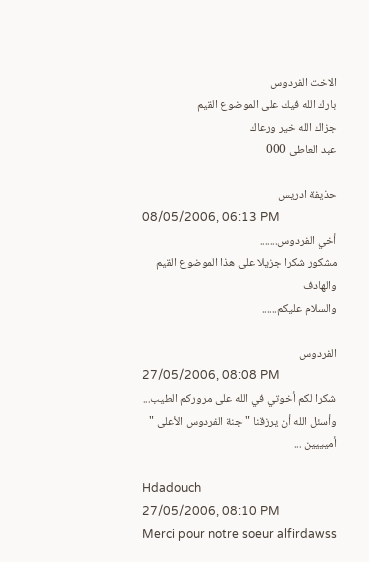الاخت الفردوس
بارك الله فيك على الموضوع القيم
جزاك الله خير ورعاك
عبد العاطى 000

حذيفة ادريس
08/05/2006, 06:13 PM
أخي الفردوس.......
مشكور شكرا جزيلا على هذا الموضوع القيم والهادف
والسلام عليكم......

الفردوس
27/05/2006, 08:08 PM
شكرا لكم أخوتي في الله على مروركم الطيب...
وأسئل الله أن يرزقنا "جنة الفردوس الأعلى "
أميييين ...

Hdadouch
27/05/2006, 08:10 PM
Merci pour notre soeur alfirdawss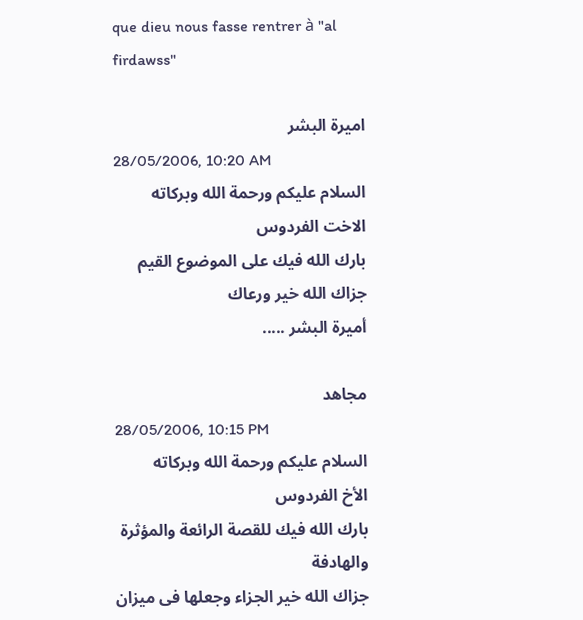que dieu nous fasse rentrer à "al firdawss"

اميرة البشر
28/05/2006, 10:20 AM
السلام عليكم ورحمة الله وبركاته
الاخت الفردوس
بارك الله فيك على الموضوع القيم
جزاك الله خير ورعاك
أميرة البشر .....

مجاهد
28/05/2006, 10:15 PM
السلام عليكم ورحمة الله وبركاته
الأخ الفردوس
بارك الله فيك للقصة الرائعة والمؤثرة والهادفة
جزاك الله خير الجزاء وجعلها فى ميزان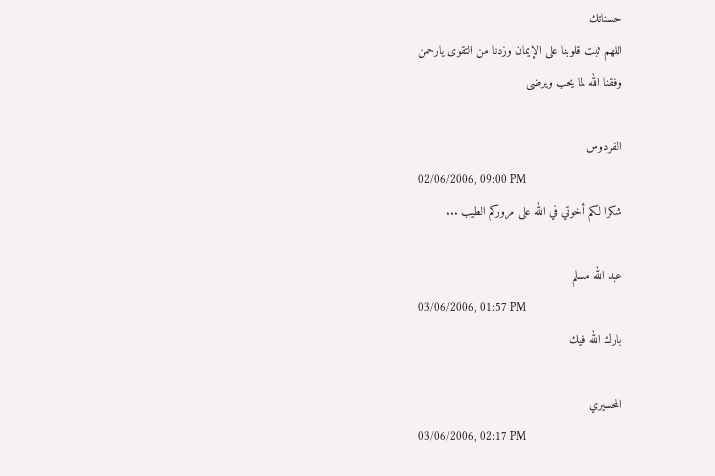حسناتك
اللهم ثبت قلوبنا على الإيمان وزدنا من التقوى يارحمن
وفقنا الله لما يحب ويرضى

الفردوس
02/06/2006, 09:00 PM
شكرا لكم أخوتي في الله على مروركم الطيب ...

عبد الله مسلم
03/06/2006, 01:57 PM
بارك الله فيك

المحسيري
03/06/2006, 02:17 PM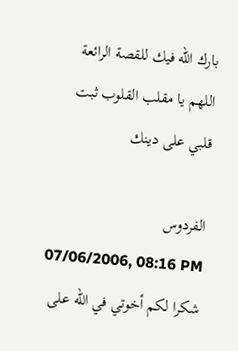بارك الله فيك للقصة الرائعة
اللهم يا مقلب القلوب ثبت قلبي على دينك

الفردوس
07/06/2006, 08:16 PM
شكرا لكم أخوتي في الله على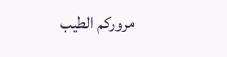مروركم الطيب